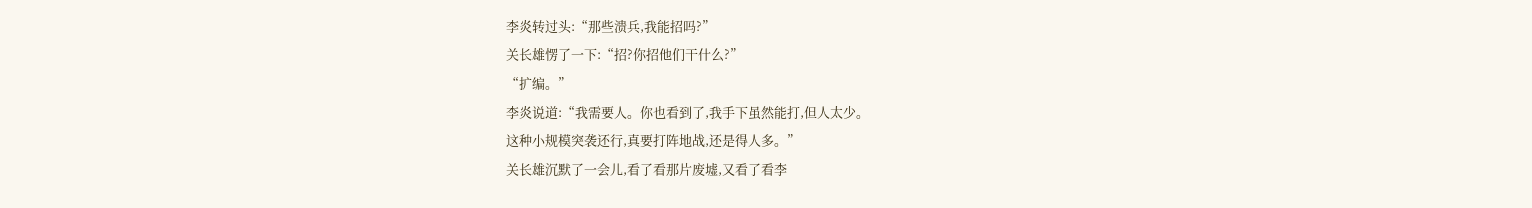李炎转过头:“那些溃兵,我能招吗?”
关长雄愣了一下:“招?你招他们干什么?”
“扩编。”
李炎说道:“我需要人。你也看到了,我手下虽然能打,但人太少。
这种小规模突袭还行,真要打阵地战,还是得人多。”
关长雄沉默了一会儿,看了看那片废墟,又看了看李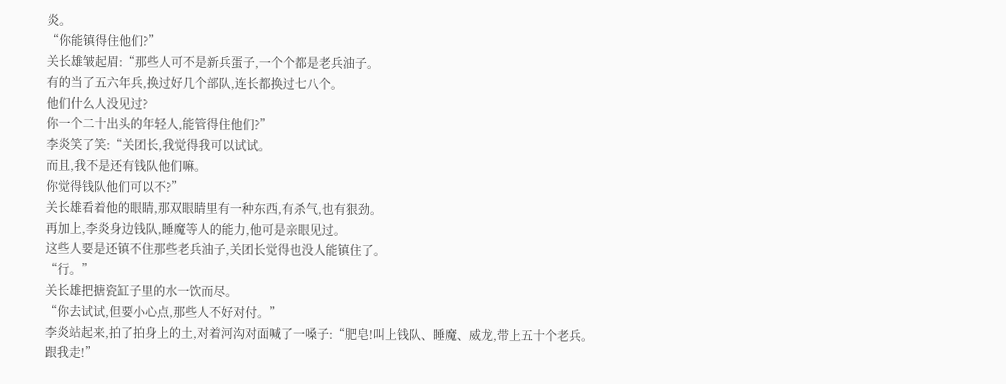炎。
“你能镇得住他们?”
关长雄皱起眉:“那些人可不是新兵蛋子,一个个都是老兵油子。
有的当了五六年兵,换过好几个部队,连长都换过七八个。
他们什么人没见过?
你一个二十出头的年轻人,能管得住他们?”
李炎笑了笑:“关团长,我觉得我可以试试。
而且,我不是还有钱队他们嘛。
你觉得钱队他们可以不?”
关长雄看着他的眼睛,那双眼睛里有一种东西,有杀气,也有狠劲。
再加上,李炎身边钱队,睡魔等人的能力,他可是亲眼见过。
这些人要是还镇不住那些老兵油子,关团长觉得也没人能镇住了。
“行。”
关长雄把搪瓷缸子里的水一饮而尽。
“你去试试,但要小心点,那些人不好对付。”
李炎站起来,拍了拍身上的土,对着河沟对面喊了一嗓子:“肥皂!叫上钱队、睡魔、威龙,带上五十个老兵。
跟我走!”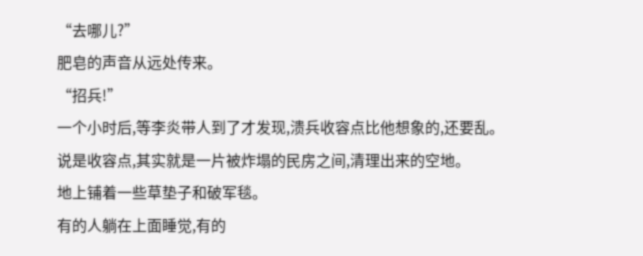“去哪儿?”
肥皂的声音从远处传来。
“招兵!”
一个小时后,等李炎带人到了才发现,溃兵收容点比他想象的,还要乱。
说是收容点,其实就是一片被炸塌的民房之间,清理出来的空地。
地上铺着一些草垫子和破军毯。
有的人躺在上面睡觉,有的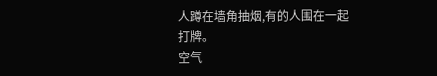人蹲在墙角抽烟,有的人围在一起打牌。
空气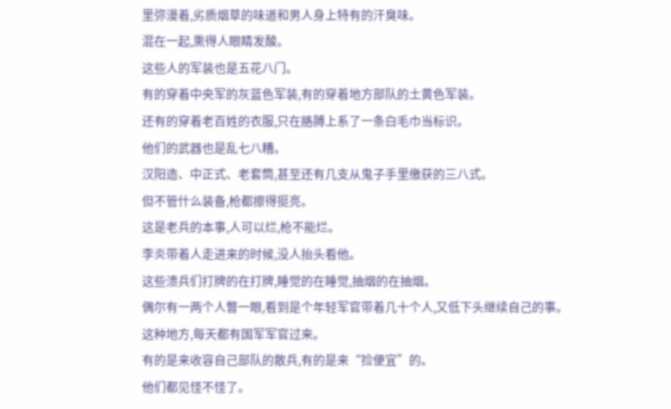里弥漫着,劣质烟草的味道和男人身上特有的汗臭味。
混在一起,熏得人眼睛发酸。
这些人的军装也是五花八门。
有的穿着中央军的灰蓝色军装,有的穿着地方部队的土黄色军装。
还有的穿着老百姓的衣服,只在胳膊上系了一条白毛巾当标识。
他们的武器也是乱七八糟。
汉阳造、中正式、老套筒,甚至还有几支从鬼子手里缴获的三八式。
但不管什么装备,枪都擦得挺亮。
这是老兵的本事,人可以烂,枪不能烂。
李炎带着人走进来的时候,没人抬头看他。
这些溃兵们打牌的在打牌,睡觉的在睡觉,抽烟的在抽烟。
偶尔有一两个人瞥一眼,看到是个年轻军官带着几十个人,又低下头继续自己的事。
这种地方,每天都有国军军官过来。
有的是来收容自己部队的散兵,有的是来“捡便宜”的。
他们都见怪不怪了。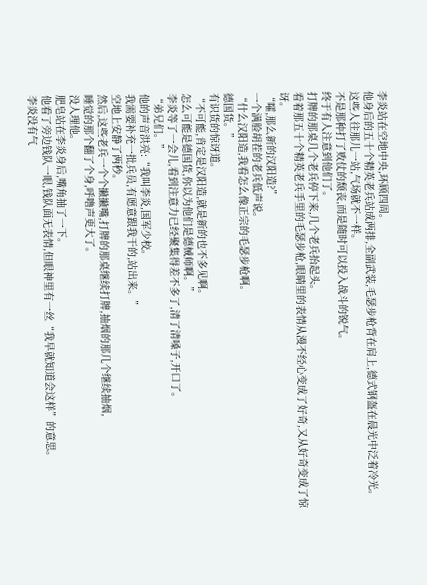李炎站在空地中央,环顾四周。
他身后的五十个精英老兵站成两排,全副武装,毛瑟步枪背在肩上,德式钢盔在晨光中泛着冷光。
这些人往那儿一站,气场就不一样。
不是那种打了败仗的颓丧,而是随时可以投入战斗的锐气。
终于有人注意到他们了。
打牌的那桌几个老兵停下来,几个老兵抬起头。
看着那五十个精英老兵手里的毛瑟步枪,眼睛里的表情从漫不经心变成了好奇,又从好奇变成了惊讶。
“嚯,那么新的汉阳造?”
一个满脸胡茬的老兵低声说。
“什么汉阳造,我看怎么像正宗的毛瑟步枪啊。
德国货。”
有识货的惊讶道。
“不可能,肯定是汉阳造,就是新的也不多见啊。
怎么可能是德国货,你以为他们是德械师啊。”
李炎等了一会儿,看到注意力已经聚集得差不多了,清了清嗓子,开口了。
“弟兄们。”
他的声音洪亮:“我叫李炎,国军少校。
我需要补充一批兵员,有愿意跟我干的,站出来。”
空地上安静了两秒。
然后,这些老兵一个个撇撇嘴,打牌的那桌继续打牌,抽烟的那几个继续抽烟,
睡觉的那个翻了个身,呼噜声更大了。
没人理他。
肥皂站在李炎身后,嘴角抽了一下。
他看了旁边钱队一眼,钱队面无表情,但眼神里有一丝“我早就知道会这样”的意思。
李炎没有气